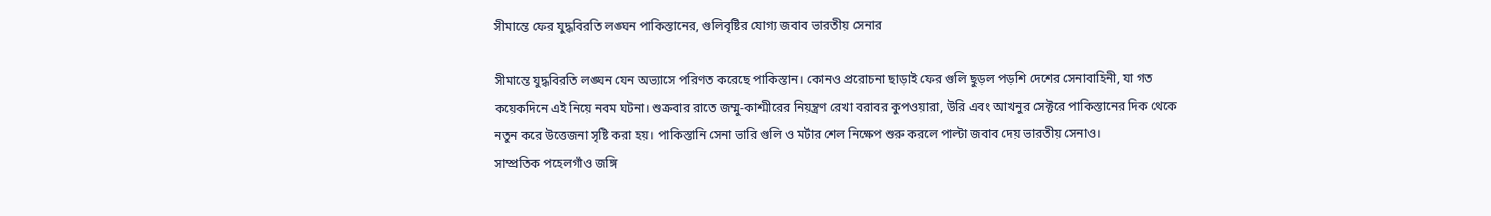সীমান্তে ফের যুদ্ধবিরতি লঙ্ঘন পাকিস্তানের, গুলিবৃষ্টির যোগ্য জবাব ভারতীয় সেনার

সীমান্তে যুদ্ধবিরতি লঙ্ঘন যেন অভ্যাসে পরিণত করেছে পাকিস্তান। কোনও প্ররোচনা ছাড়াই ফের গুলি ছুড়ল পড়শি দেশের সেনাবাহিনী, যা গত কয়েকদিনে এই নিয়ে নবম ঘটনা। শুক্রবার রাতে জম্মু-কাশ্মীরের নিয়ন্ত্রণ রেখা বরাবর কুপওয়ারা, উরি এবং আখনুর সেক্টরে পাকিস্তানের দিক থেকে নতুন করে উত্তেজনা সৃষ্টি করা হয়। পাকিস্তানি সেনা ভারি গুলি ও মর্টার শেল নিক্ষেপ শুরু করলে পাল্টা জবাব দেয় ভারতীয় সেনাও।
সাম্প্রতিক পহেলগাঁও জঙ্গি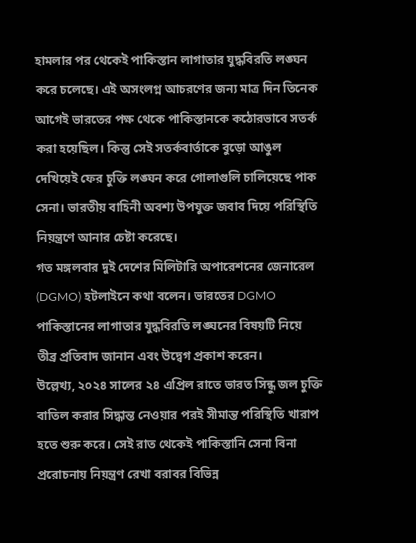হামলার পর থেকেই পাকিস্তান লাগাতার যুদ্ধবিরতি লঙ্ঘন করে চলেছে। এই অসংলগ্ন আচরণের জন্য মাত্র দিন তিনেক আগেই ভারতের পক্ষ থেকে পাকিস্তানকে কঠোরভাবে সতর্ক করা হয়েছিল। কিন্তু সেই সতর্কবার্তাকে বুড়ো আঙুল দেখিয়েই ফের চুক্তি লঙ্ঘন করে গোলাগুলি চালিয়েছে পাক সেনা। ভারতীয় বাহিনী অবশ্য উপযুক্ত জবাব দিয়ে পরিস্থিতি নিয়ন্ত্রণে আনার চেষ্টা করেছে।
গত মঙ্গলবার দুই দেশের মিলিটারি অপারেশনের জেনারেল (DGMO) হটলাইনে কথা বলেন। ভারতের DGMO পাকিস্তানের লাগাতার যুদ্ধবিরতি লঙ্ঘনের বিষয়টি নিয়ে তীব্র প্রতিবাদ জানান এবং উদ্বেগ প্রকাশ করেন।
উল্লেখ্য, ২০২৪ সালের ২৪ এপ্রিল রাতে ভারত সিন্ধু জল চুক্তি বাতিল করার সিদ্ধান্ত নেওয়ার পরই সীমান্ত পরিস্থিতি খারাপ হতে শুরু করে। সেই রাত থেকেই পাকিস্তানি সেনা বিনা প্ররোচনায় নিয়ন্ত্রণ রেখা বরাবর বিভিন্ন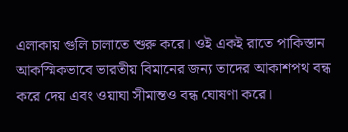এলাকায় গুলি চালাতে শুরু করে। ওই একই রাতে পাকিস্তান আকস্মিকভাবে ভারতীয় বিমানের জন্য তাদের আকাশপথ বন্ধ করে দেয় এবং ওয়াঘা সীমান্তও বন্ধ ঘোষণা করে।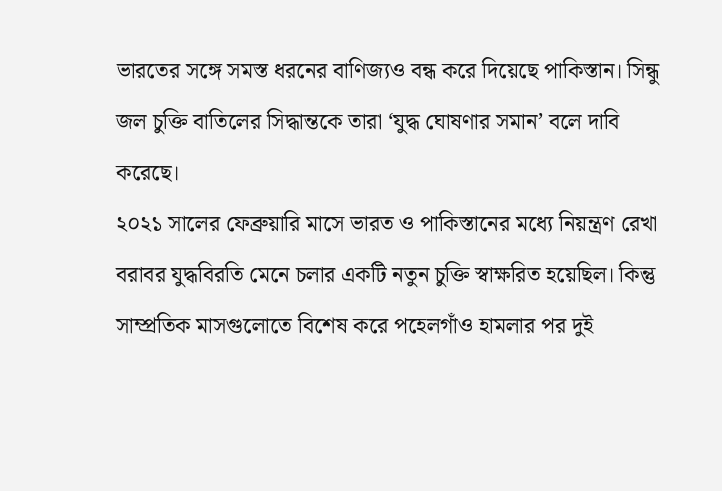ভারতের সঙ্গে সমস্ত ধরনের বাণিজ্যও বন্ধ করে দিয়েছে পাকিস্তান। সিন্ধু জল চুক্তি বাতিলের সিদ্ধান্তকে তারা ‘যুদ্ধ ঘোষণার সমান’ বলে দাবি করেছে।
২০২১ সালের ফেব্রুয়ারি মাসে ভারত ও পাকিস্তানের মধ্যে নিয়ন্ত্রণ রেখা বরাবর যুদ্ধবিরতি মেনে চলার একটি নতুন চুক্তি স্বাক্ষরিত হয়েছিল। কিন্তু সাম্প্রতিক মাসগুলোতে বিশেষ করে পহেলগাঁও হামলার পর দুই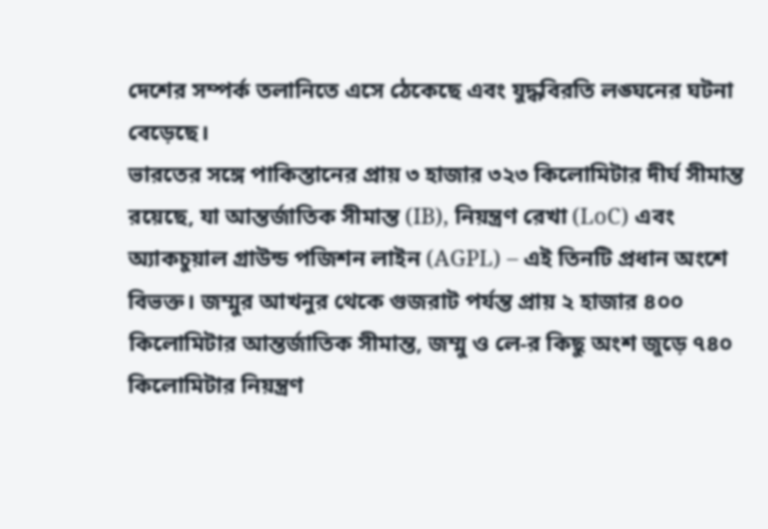দেশের সম্পর্ক তলানিতে এসে ঠেকেছে এবং যুদ্ধবিরতি লঙ্ঘনের ঘটনা বেড়েছে।
ভারতের সঙ্গে পাকিস্তানের প্রায় ৩ হাজার ৩২৩ কিলোমিটার দীর্ঘ সীমান্ত রয়েছে, যা আন্তর্জাতিক সীমান্ত (IB), নিয়ন্ত্রণ রেখা (LoC) এবং অ্যাকচুয়াল গ্রাউন্ড পজিশন লাইন (AGPL) – এই তিনটি প্রধান অংশে বিভক্ত। জম্মুর আখনুর থেকে গুজরাট পর্যন্ত প্রায় ২ হাজার ৪০০ কিলোমিটার আন্তর্জাতিক সীমান্ত, জম্মু ও লে-র কিছু অংশ জুড়ে ৭৪০ কিলোমিটার নিয়ন্ত্রণ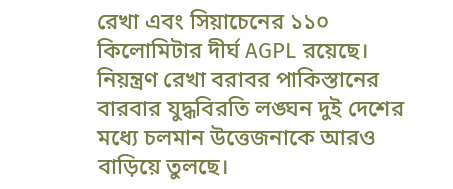রেখা এবং সিয়াচেনের ১১০ কিলোমিটার দীর্ঘ AGPL রয়েছে।
নিয়ন্ত্রণ রেখা বরাবর পাকিস্তানের বারবার যুদ্ধবিরতি লঙ্ঘন দুই দেশের মধ্যে চলমান উত্তেজনাকে আরও বাড়িয়ে তুলছে।